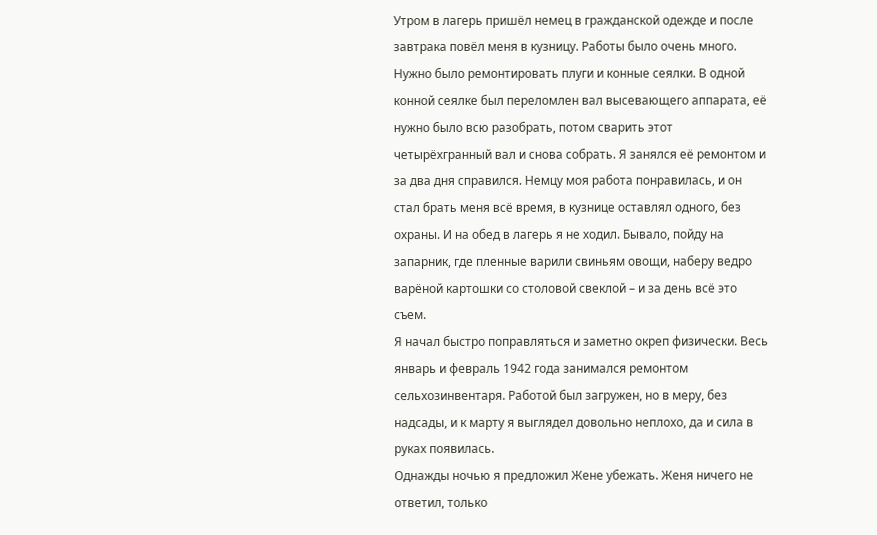Утром в лагерь пришёл немец в гражданской одежде и после завтрака повёл меня в кузницу. Работы было очень много. Нужно было ремонтировать плуги и конные сеялки. В одной конной сеялке был переломлен вал высевающего аппарата, её нужно было всю разобрать, потом сварить этот четырёхгранный вал и снова собрать. Я занялся её ремонтом и за два дня справился. Немцу моя работа понравилась, и он стал брать меня всё время, в кузнице оставлял одного, без охраны. И на обед в лагерь я не ходил. Бывало, пойду на запарник, где пленные варили свиньям овощи, наберу ведро варёной картошки со столовой свеклой – и за день всё это съем.
Я начал быстро поправляться и заметно окреп физически. Весь январь и февраль 1942 года занимался ремонтом сельхозинвентаря. Работой был загружен, но в меру, без надсады, и к марту я выглядел довольно неплохо, да и сила в руках появилась.
Однажды ночью я предложил Жене убежать. Женя ничего не ответил, только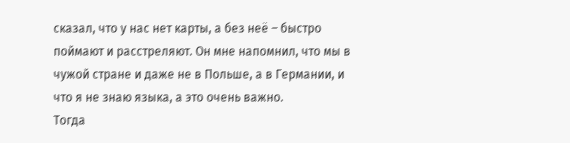сказал, что у нас нет карты, а без неё – быстро поймают и расстреляют. Он мне напомнил, что мы в чужой стране и даже не в Польше, а в Германии, и что я не знаю языка, а это очень важно.
Тогда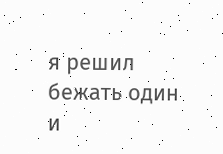я решил бежать один и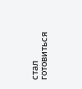стал готовиться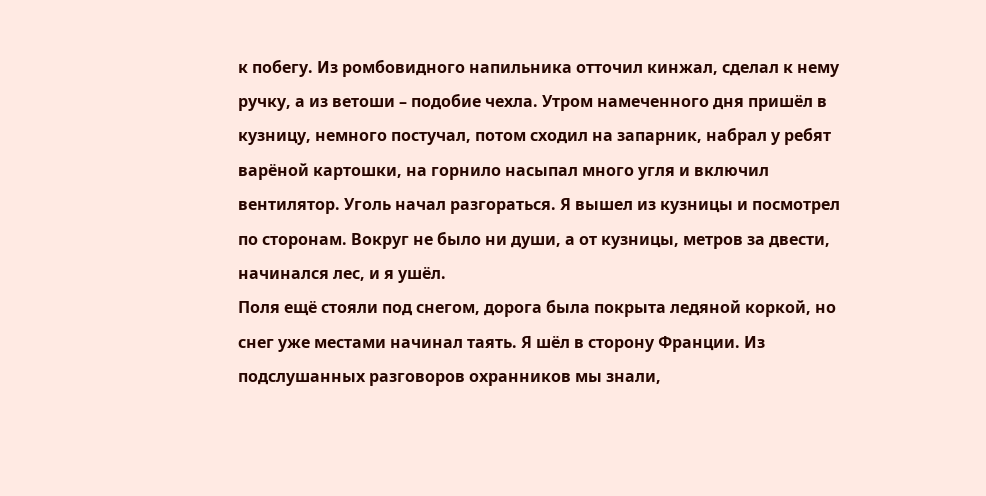к побегу. Из ромбовидного напильника отточил кинжал, сделал к нему ручку, а из ветоши – подобие чехла. Утром намеченного дня пришёл в кузницу, немного постучал, потом сходил на запарник, набрал у ребят варёной картошки, на горнило насыпал много угля и включил вентилятор. Уголь начал разгораться. Я вышел из кузницы и посмотрел по сторонам. Вокруг не было ни души, а от кузницы, метров за двести, начинался лес, и я ушёл.
Поля ещё стояли под снегом, дорога была покрыта ледяной коркой, но снег уже местами начинал таять. Я шёл в сторону Франции. Из подслушанных разговоров охранников мы знали,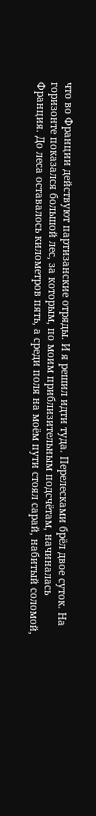что во Франции действуют партизанские отряды. И я решил идти туда. Перелесками брёл двое суток. На горизонте показался большой лес, за которым, по моим приблизительным подсчётам, начиналась Франция. До леса оставалось километров пять, а среди поля на моём пути стоял сарай, набитый соломой,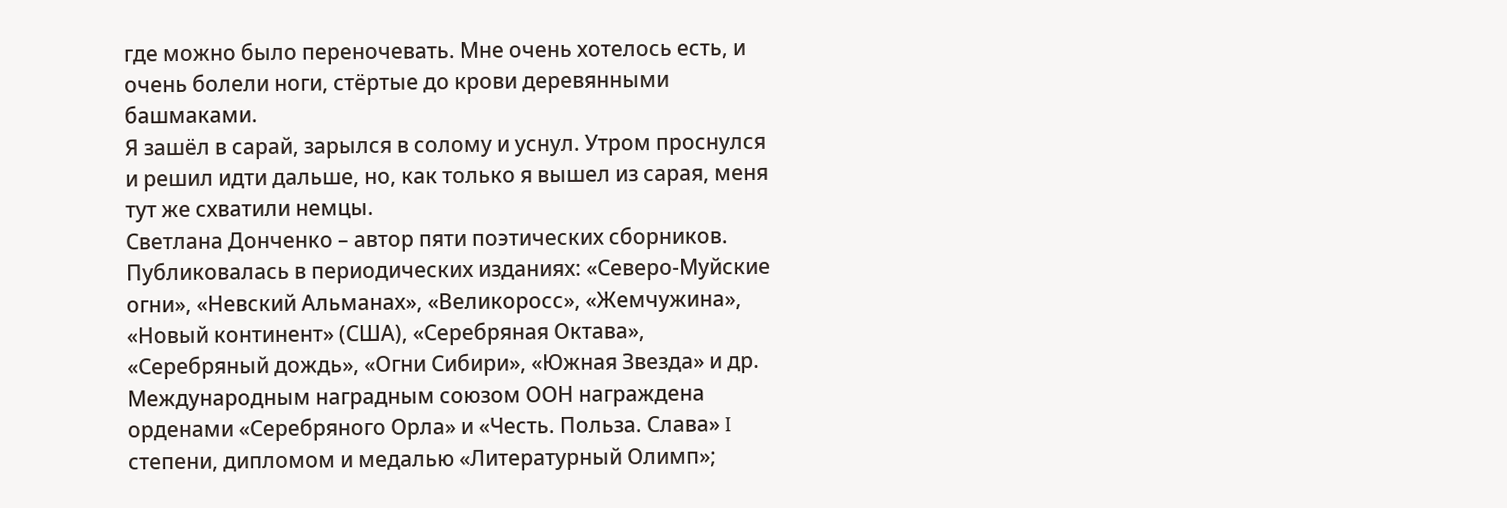где можно было переночевать. Мне очень хотелось есть, и очень болели ноги, стёртые до крови деревянными башмаками.
Я зашёл в сарай, зарылся в солому и уснул. Утром проснулся и решил идти дальше, но, как только я вышел из сарая, меня тут же схватили немцы.
Светлана Донченко – автор пяти поэтических сборников. Публиковалась в периодических изданиях: «Северо-Муйские огни», «Невский Альманах», «Великоросс», «Жемчужина», «Новый континент» (США), «Серебряная Октава», «Серебряный дождь», «Огни Сибири», «Южная Звезда» и др.
Международным наградным союзом ООН награждена орденами «Серебряного Орла» и «Честь. Польза. Слава» I степени, дипломом и медалью «Литературный Олимп»;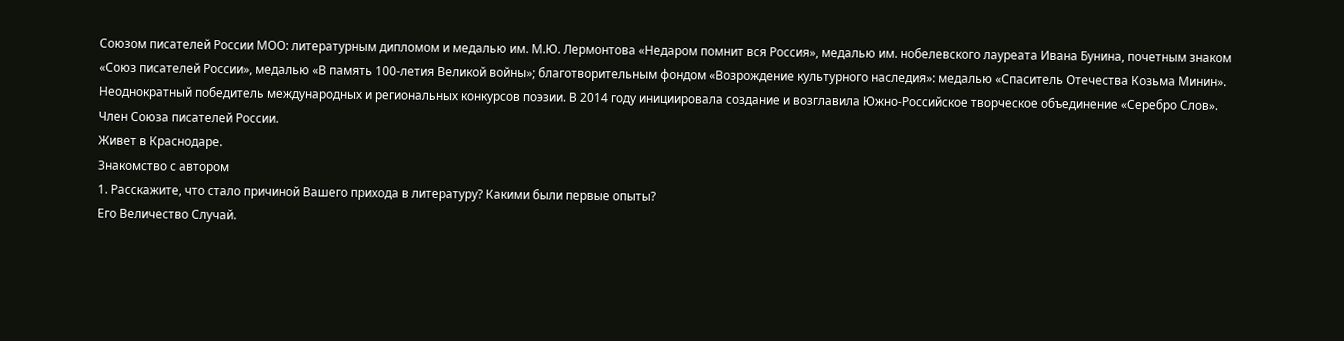Союзом писателей России МОО: литературным дипломом и медалью им. М.Ю. Лермонтова «Недаром помнит вся Россия», медалью им. нобелевского лауреата Ивана Бунина, почетным знаком «Союз писателей России», медалью «В память 100-летия Великой войны»; благотворительным фондом «Возрождение культурного наследия»: медалью «Спаситель Отечества Козьма Минин».
Неоднократный победитель международных и региональных конкурсов поэзии. В 2014 году инициировала создание и возглавила Южно-Российское творческое объединение «Серебро Слов».
Член Союза писателей России.
Живет в Краснодаре.
Знакомство с автором
1. Расскажите, что стало причиной Вашего прихода в литературу? Какими были первые опыты?
Его Величество Случай.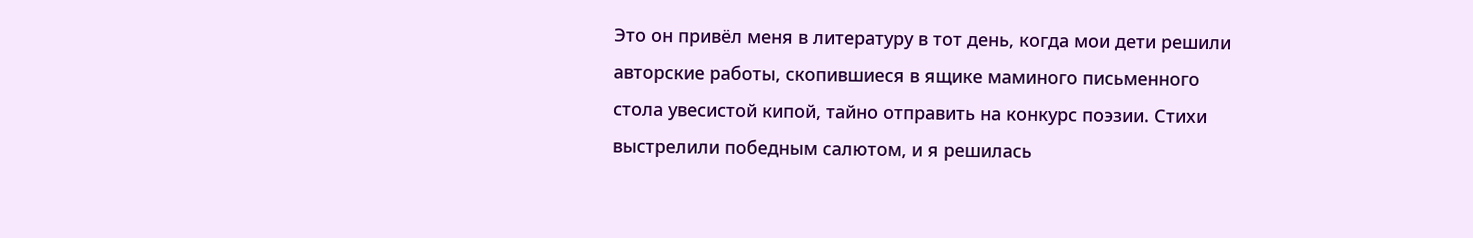Это он привёл меня в литературу в тот день, когда мои дети решили авторские работы, скопившиеся в ящике маминого письменного стола увесистой кипой, тайно отправить на конкурс поэзии. Стихи выстрелили победным салютом, и я решилась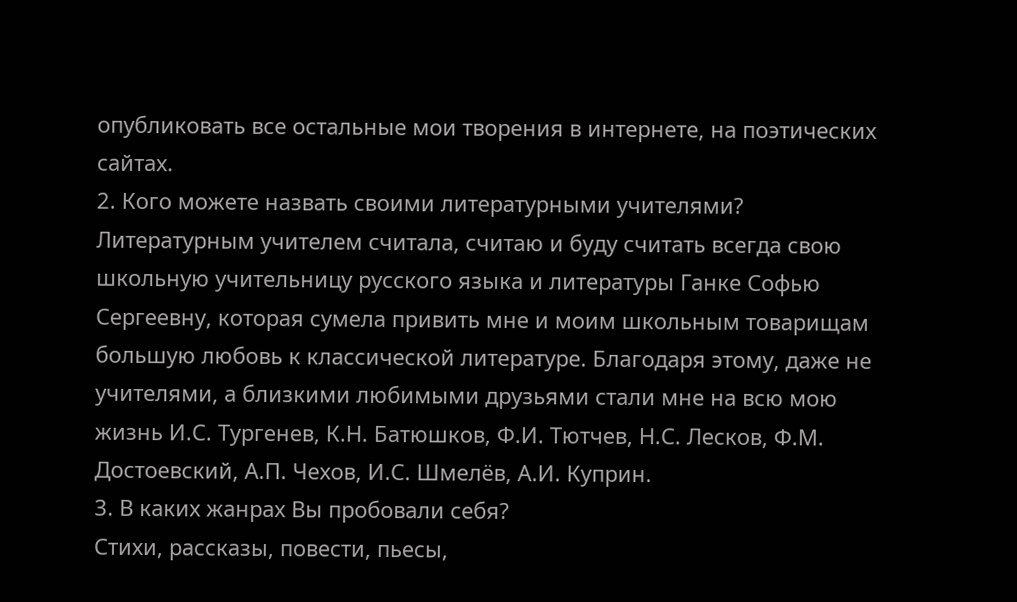опубликовать все остальные мои творения в интернете, на поэтических сайтах.
2. Кого можете назвать своими литературными учителями?
Литературным учителем считала, считаю и буду считать всегда свою школьную учительницу русского языка и литературы Ганке Софью Сергеевну, которая сумела привить мне и моим школьным товарищам большую любовь к классической литературе. Благодаря этому, даже не учителями, а близкими любимыми друзьями стали мне на всю мою жизнь И.С. Тургенев, К.Н. Батюшков, Ф.И. Тютчев, Н.С. Лесков, Ф.М. Достоевский, А.П. Чехов, И.С. Шмелёв, А.И. Куприн.
3. В каких жанрах Вы пробовали себя?
Стихи, рассказы, повести, пьесы,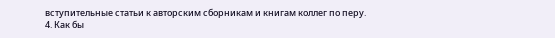вступительные статьи к авторским сборникам и книгам коллег по перу.
4. Как бы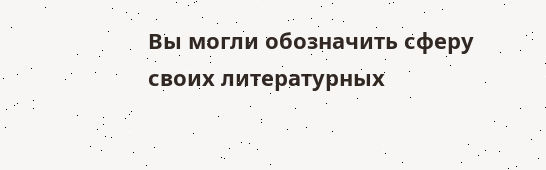Вы могли обозначить сферу своих литературных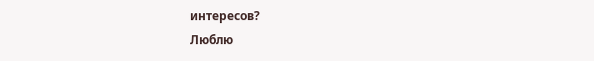интересов?
Люблю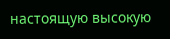настоящую высокую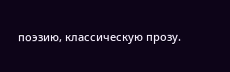поэзию, классическую прозу.